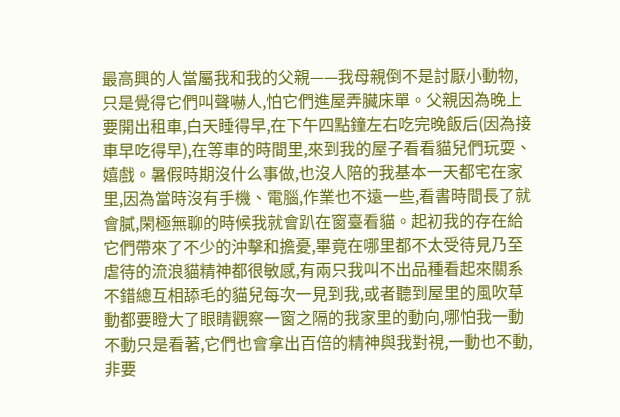最高興的人當屬我和我的父親——我母親倒不是討厭小動物,只是覺得它們叫聲嚇人,怕它們進屋弄臟床單。父親因為晚上要開出租車,白天睡得早,在下午四點鐘左右吃完晚飯后(因為接車早吃得早),在等車的時間里,來到我的屋子看看貓兒們玩耍、嬉戲。暑假時期沒什么事做,也沒人陪的我基本一天都宅在家里,因為當時沒有手機、電腦,作業也不遠一些,看書時間長了就會膩,閑極無聊的時候我就會趴在窗臺看貓。起初我的存在給它們帶來了不少的沖擊和擔憂,畢竟在哪里都不太受待見乃至虐待的流浪貓精神都很敏感,有兩只我叫不出品種看起來關系不錯總互相舔毛的貓兒每次一見到我,或者聽到屋里的風吹草動都要瞪大了眼睛觀察一窗之隔的我家里的動向,哪怕我一動不動只是看著,它們也會拿出百倍的精神與我對視,一動也不動,非要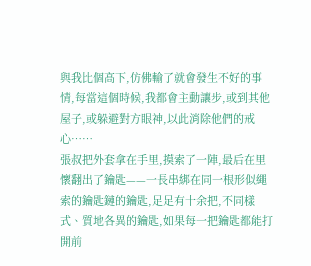與我比個高下,仿佛輸了就會發生不好的事情,每當這個時候,我都會主動讓步,或到其他屋子,或躲避對方眼神,以此消除他們的戒心……
張叔把外套拿在手里,摸索了一陣,最后在里懷翻出了鑰匙——一長串綁在同一根形似繩索的鑰匙鏈的鑰匙,足足有十余把,不同樣式、質地各異的鑰匙,如果每一把鑰匙都能打開前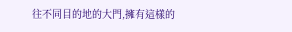往不同目的地的大門,擁有這樣的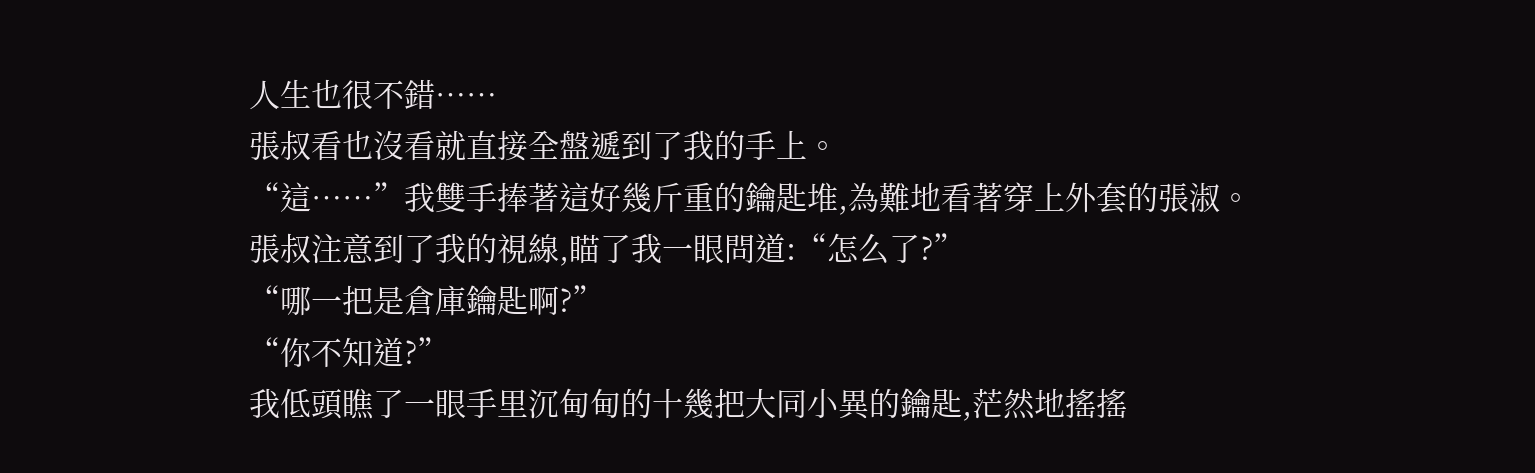人生也很不錯……
張叔看也沒看就直接全盤遞到了我的手上。
“這……”我雙手捧著這好幾斤重的鑰匙堆,為難地看著穿上外套的張淑。
張叔注意到了我的視線,瞄了我一眼問道:“怎么了?”
“哪一把是倉庫鑰匙啊?”
“你不知道?”
我低頭瞧了一眼手里沉甸甸的十幾把大同小異的鑰匙,茫然地搖搖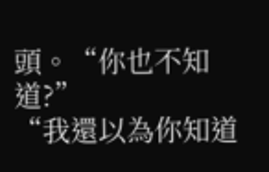頭。“你也不知道?”
“我還以為你知道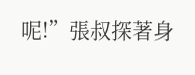呢!”張叔探著身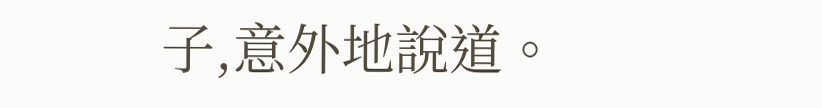子,意外地說道。